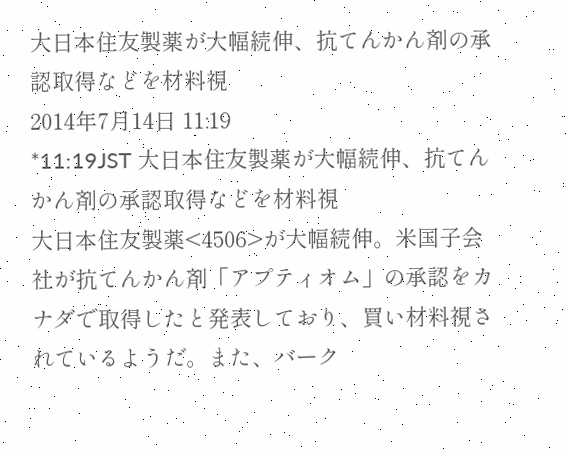大日本住友製薬が大幅続伸、抗てんかん剤の承認取得などを材料視
2014年7月14日 11:19
*11:19JST 大日本住友製薬が大幅続伸、抗てんかん剤の承認取得などを材料視
大日本住友製薬<4506>が大幅続伸。米国子会社が抗てんかん剤「アプティオム」の承認をカナダで取得したと発表しており、買い材料視されているようだ。また、バーク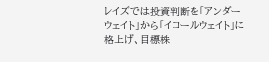レイズでは投資判断を「アンダーウェイト」から「イコールウェイト」に格上げ、目標株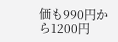価も990円から1200円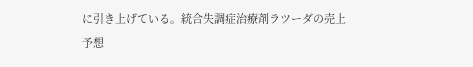に引き上げている。統合失調症治療剤ラツーダの売上予想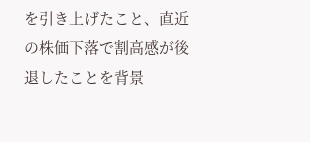を引き上げたこと、直近の株価下落で割高感が後退したことを背景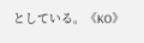としている。《KO》